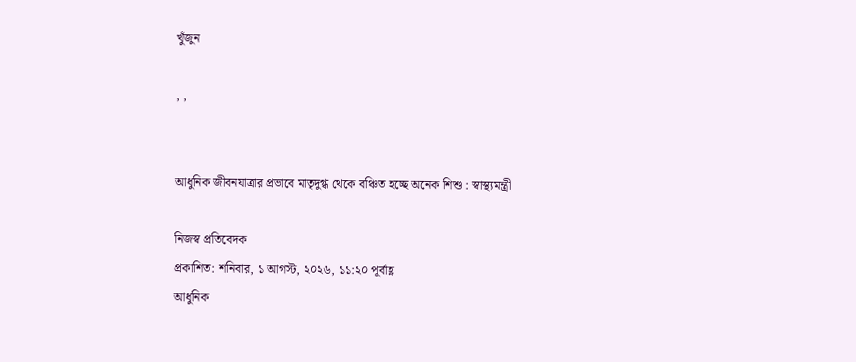খুঁজুন

, ,


আধুনিক জীবনযাত্রার প্রভাবে মাতৃদুগ্ধ থেকে বঞ্চিত হচ্ছে অনেক শিশু : স্বাস্থ্যমন্ত্রী

নিজস্ব প্রতিবেদক
প্রকাশিত: শনিবার, ১ আগস্ট, ২০২৬, ১১:২০ পূর্বাহ্ণ
আধুনিক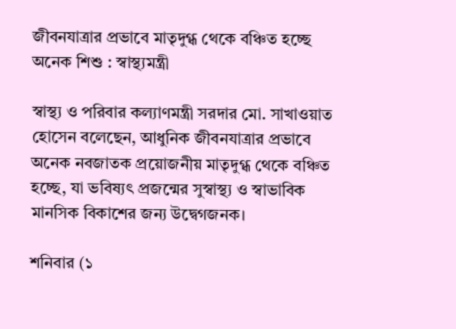জীবনযাত্রার প্রভাবে মাতৃদুগ্ধ থেকে বঞ্চিত হচ্ছে অনেক শিশু : স্বাস্থ্যমন্ত্রী

স্বাস্থ্য ও পরিবার কল্যাণমন্ত্রী সরদার মো. সাখাওয়াত হোসেন বলেছেন, আধুনিক জীবনযাত্রার প্রভাবে অনেক নবজাতক প্রয়োজনীয় মাতৃদুগ্ধ থেকে বঞ্চিত হচ্ছে, যা ভবিষ্যৎ প্রজন্মের সুস্বাস্থ্য ও স্বাভাবিক মানসিক বিকাশের জন্য উদ্বেগজনক।

শনিবার (১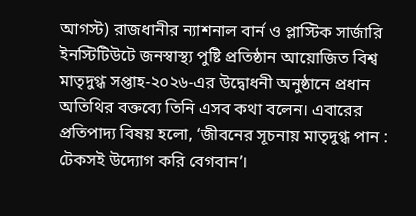আগস্ট) রাজধানীর ন্যাশনাল বার্ন ও প্লাস্টিক সার্জারি ইনস্টিটিউটে জনস্বাস্থ্য পুষ্টি প্রতিষ্ঠান আয়োজিত বিশ্ব মাতৃদুগ্ধ সপ্তাহ-২০২৬-এর উদ্বোধনী অনুষ্ঠানে প্রধান অতিথির বক্তব্যে তিনি এসব কথা বলেন। এবারের প্রতিপাদ্য বিষয় হলো, ‘জীবনের সূচনায় মাতৃদুগ্ধ পান : টেকসই উদ্যোগ করি বেগবান’।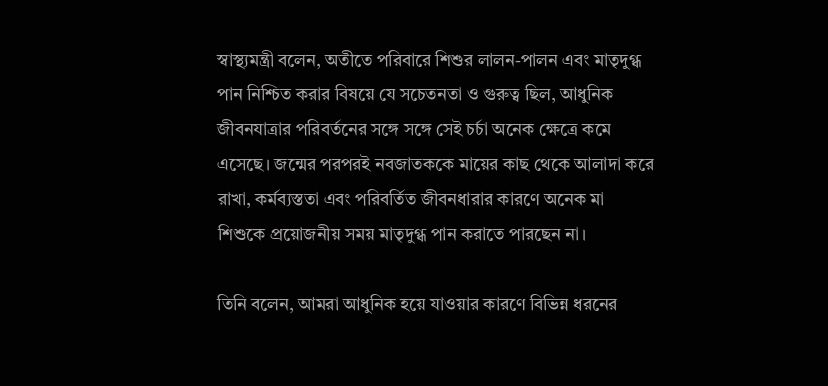স্বাস্থ্যমন্ত্রী বলেন, অতীতে পরিবারে শিশুর লালন-পালন এবং মাতৃদুগ্ধ পান নিশ্চিত করার বিষয়ে যে সচেতনতা ও গুরুত্ব ছিল, আধুনিক জীবনযাত্রার পরিবর্তনের সঙ্গে সঙ্গে সেই চর্চা অনেক ক্ষেত্রে কমে এসেছে। জন্মের পরপরই নবজাতককে মায়ের কাছ থেকে আলাদা করে রাখা, কর্মব্যস্ততা এবং পরিবর্তিত জীবনধারার কারণে অনেক মা শিশুকে প্রয়োজনীয় সময় মাতৃদুগ্ধ পান করাতে পারছেন না।

তিনি বলেন, আমরা আধুনিক হয়ে যাওয়ার কারণে বিভিন্ন ধরনের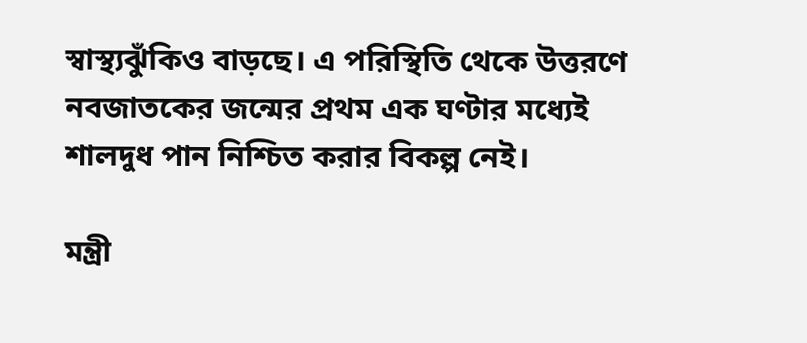স্বাস্থ্যঝুঁকিও বাড়ছে। এ পরিস্থিতি থেকে উত্তরণে নবজাতকের জন্মের প্রথম এক ঘণ্টার মধ্যেই শালদুধ পান নিশ্চিত করার বিকল্প নেই।

মন্ত্রী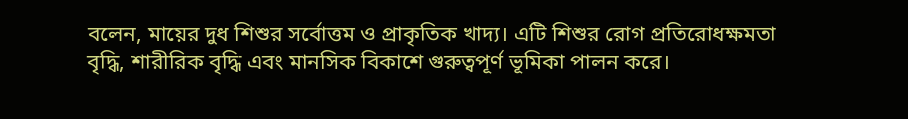বলেন, মায়ের দুধ শিশুর সর্বোত্তম ও প্রাকৃতিক খাদ্য। এটি শিশুর রোগ প্রতিরোধক্ষমতা বৃদ্ধি, শারীরিক বৃদ্ধি এবং মানসিক বিকাশে গুরুত্বপূর্ণ ভূমিকা পালন করে।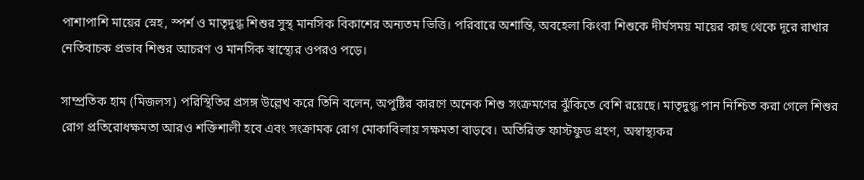পাশাপাশি মায়ের স্নেহ, স্পর্শ ও মাতৃদুগ্ধ শিশুর সুস্থ মানসিক বিকাশের অন্যতম ভিত্তি। পরিবারে অশান্তি, অবহেলা কিংবা শিশুকে দীর্ঘসময় মায়ের কাছ থেকে দূরে রাখার নেতিবাচক প্রভাব শিশুর আচরণ ও মানসিক স্বাস্থ্যের ওপরও পড়ে।

সাম্প্রতিক হাম (মিজলস) পরিস্থিতির প্রসঙ্গ উল্লেখ করে তিনি বলেন, অপুষ্টির কারণে অনেক শিশু সংক্রমণের ঝুঁকিতে বেশি রয়েছে। মাতৃদুগ্ধ পান নিশ্চিত করা গেলে শিশুর রোগ প্রতিরোধক্ষমতা আরও শক্তিশালী হবে এবং সংক্রামক রোগ মোকাবিলায় সক্ষমতা বাড়বে। অতিরিক্ত ফাস্টফুড গ্রহণ, অস্বাস্থ্যকর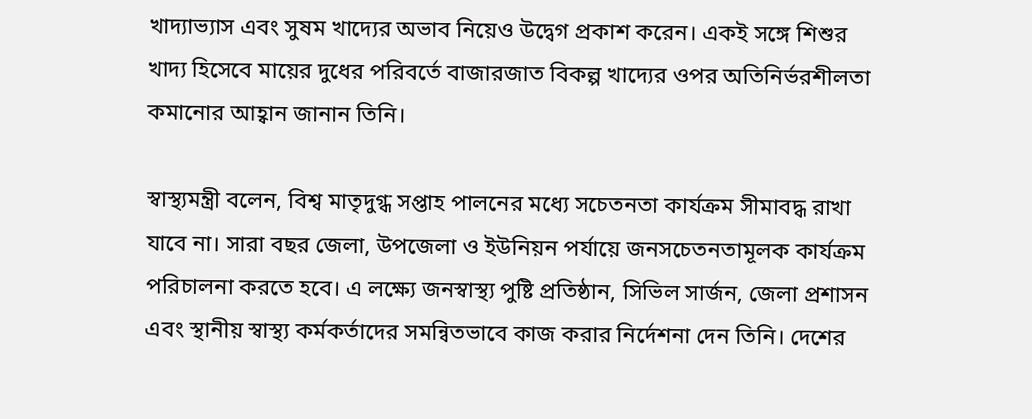খাদ্যাভ্যাস এবং সুষম খাদ্যের অভাব নিয়েও উদ্বেগ প্রকাশ করেন। একই সঙ্গে শিশুর খাদ্য হিসেবে মায়ের দুধের পরিবর্তে বাজারজাত বিকল্প খাদ্যের ওপর অতিনির্ভরশীলতা কমানোর আহ্বান জানান তিনি।

স্বাস্থ্যমন্ত্রী বলেন, বিশ্ব মাতৃদুগ্ধ সপ্তাহ পালনের মধ্যে সচেতনতা কার্যক্রম সীমাবদ্ধ রাখা যাবে না। সারা বছর জেলা, উপজেলা ও ইউনিয়ন পর্যায়ে জনসচেতনতামূলক কার্যক্রম পরিচালনা করতে হবে। এ লক্ষ্যে জনস্বাস্থ্য পুষ্টি প্রতিষ্ঠান, সিভিল সার্জন, জেলা প্রশাসন এবং স্থানীয় স্বাস্থ্য কর্মকর্তাদের সমন্বিতভাবে কাজ করার নির্দেশনা দেন তিনি। দেশের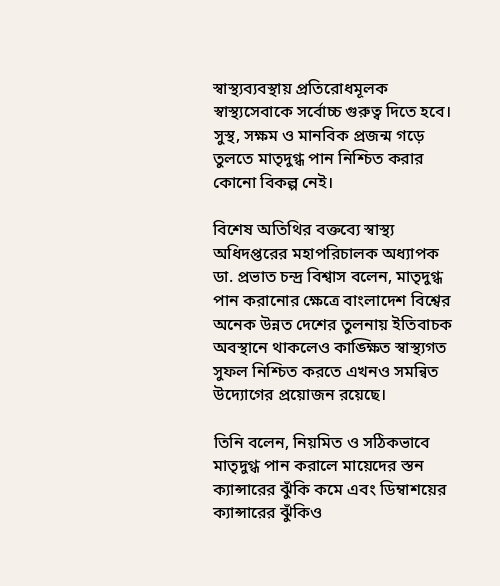স্বাস্থ্যব্যবস্থায় প্রতিরোধমূলক স্বাস্থ্যসেবাকে সর্বোচ্চ গুরুত্ব দিতে হবে। সুস্থ, সক্ষম ও মানবিক প্রজন্ম গড়ে তুলতে মাতৃদুগ্ধ পান নিশ্চিত করার কোনো বিকল্প নেই।

বিশেষ অতিথির বক্তব্যে স্বাস্থ্য অধিদপ্তরের মহাপরিচালক অধ্যাপক ডা. প্রভাত চন্দ্র বিশ্বাস বলেন, মাতৃদুগ্ধ পান করানোর ক্ষেত্রে বাংলাদেশ বিশ্বের অনেক উন্নত দেশের তুলনায় ইতিবাচক অবস্থানে থাকলেও কাঙ্ক্ষিত স্বাস্থ্যগত সুফল নিশ্চিত করতে এখনও সমন্বিত উদ্যোগের প্রয়োজন রয়েছে।

তিনি বলেন, নিয়মিত ও সঠিকভাবে মাতৃদুগ্ধ পান করালে মায়েদের স্তন ক্যান্সারের ঝুঁকি কমে এবং ডিম্বাশয়ের ক্যান্সারের ঝুঁকিও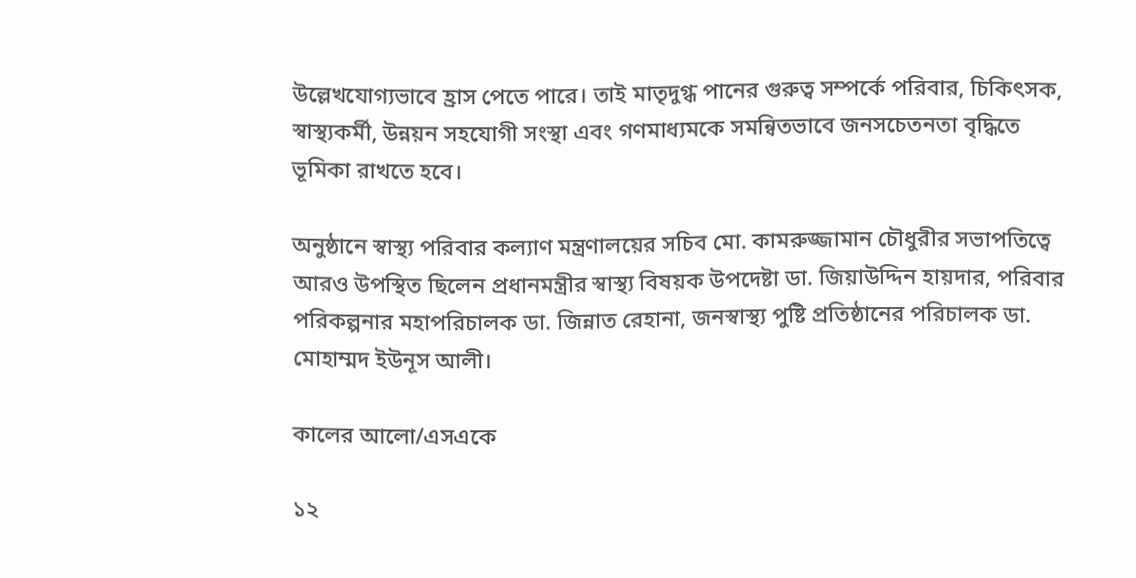উল্লেখযোগ্যভাবে হ্রাস পেতে পারে। তাই মাতৃদুগ্ধ পানের গুরুত্ব সম্পর্কে পরিবার, চিকিৎসক, স্বাস্থ্যকর্মী, উন্নয়ন সহযোগী সংস্থা এবং গণমাধ্যমকে সমন্বিতভাবে জনসচেতনতা বৃদ্ধিতে ভূমিকা রাখতে হবে।

অনুষ্ঠানে স্বাস্থ্য পরিবার কল্যাণ মন্ত্রণালয়ের সচিব মো. কামরুজ্জামান চৌধুরীর সভাপতিত্বে আরও উপস্থিত ছিলেন প্রধানমন্ত্রীর স্বাস্থ্য বিষয়ক উপদেষ্টা ডা. জিয়াউদ্দিন হায়দার, পরিবার পরিকল্পনার মহাপরিচালক ডা. জিন্নাত রেহানা, জনস্বাস্থ্য পুষ্টি প্রতিষ্ঠানের পরিচালক ডা. মোহাম্মদ ইউনূস আলী।

কালের আলো/এসএকে

১২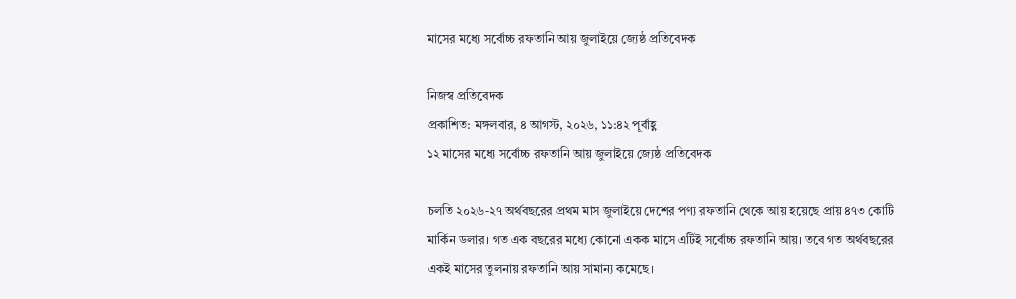মাসের মধ্যে সর্বোচ্চ রফতানি আয় জুলাইয়ে জ্যেষ্ঠ প্রতিবেদক

নিজস্ব প্রতিবেদক
প্রকাশিত: মঙ্গলবার, ৪ আগস্ট, ২০২৬, ১১:৪২ পূর্বাহ্ণ
১২ মাসের মধ্যে সর্বোচ্চ রফতানি আয় জুলাইয়ে জ্যেষ্ঠ প্রতিবেদক

চলতি ২০২৬-২৭ অর্থবছরের প্রথম মাস জুলাইয়ে দেশের পণ্য রফতানি থেকে আয় হয়েছে প্রায় ৪৭৩ কোটি মার্কিন ডলার। গত এক বছরের মধ্যে কোনো একক মাসে এটিই সর্বোচ্চ রফতানি আয়। তবে গত অর্থবছরের একই মাসের তুলনায় রফতানি আয় সামান্য কমেছে।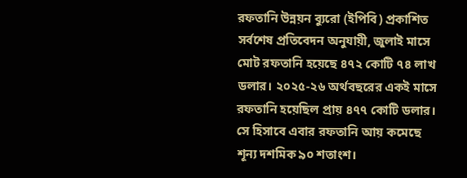রফতানি উন্নয়ন ব্যুরো (ইপিবি) প্রকাশিত সর্বশেষ প্রতিবেদন অনুযায়ী, জুলাই মাসে মোট রফতানি হয়েছে ৪৭২ কোটি ৭৪ লাখ ডলার। ২০২৫-২৬ অর্থবছরের একই মাসে রফতানি হয়েছিল প্রায় ৪৭৭ কোটি ডলার। সে হিসাবে এবার রফতানি আয় কমেছে শূন্য দশমিক ৯০ শতাংশ।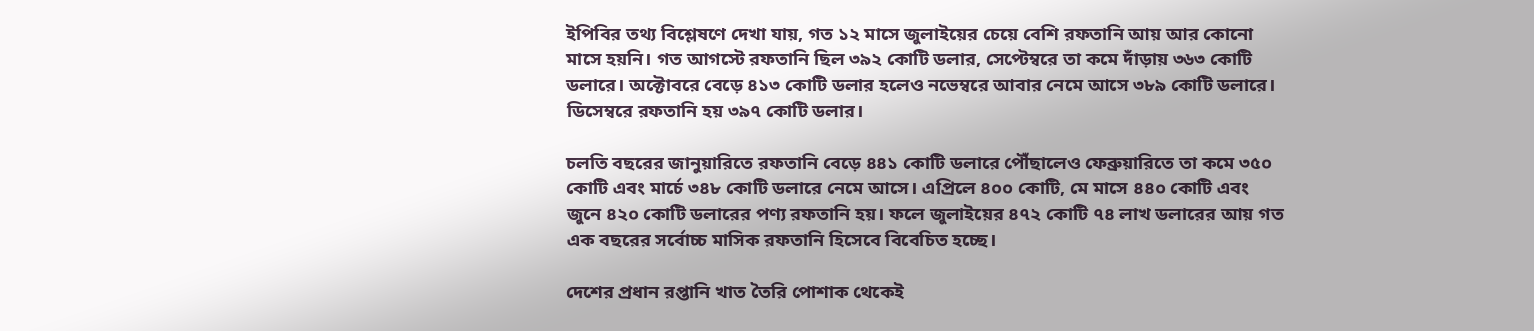ইপিবির তথ্য বিশ্লেষণে দেখা যায়, গত ১২ মাসে জুলাইয়ের চেয়ে বেশি রফতানি আয় আর কোনো মাসে হয়নি। গত আগস্টে রফতানি ছিল ৩৯২ কোটি ডলার, সেপ্টেম্বরে তা কমে দাঁড়ায় ৩৬৩ কোটি ডলারে। অক্টোবরে বেড়ে ৪১৩ কোটি ডলার হলেও নভেম্বরে আবার নেমে আসে ৩৮৯ কোটি ডলারে। ডিসেম্বরে রফতানি হয় ৩৯৭ কোটি ডলার।

চলতি বছরের জানুয়ারিতে রফতানি বেড়ে ৪৪১ কোটি ডলারে পৌঁছালেও ফেব্রুয়ারিতে তা কমে ৩৫০ কোটি এবং মার্চে ৩৪৮ কোটি ডলারে নেমে আসে। এপ্রিলে ৪০০ কোটি, মে মাসে ৪৪০ কোটি এবং জুনে ৪২০ কোটি ডলারের পণ্য রফতানি হয়। ফলে জুলাইয়ের ৪৭২ কোটি ৭৪ লাখ ডলারের আয় গত এক বছরের সর্বোচ্চ মাসিক রফতানি হিসেবে বিবেচিত হচ্ছে।

দেশের প্রধান রপ্তানি খাত তৈরি পোশাক থেকেই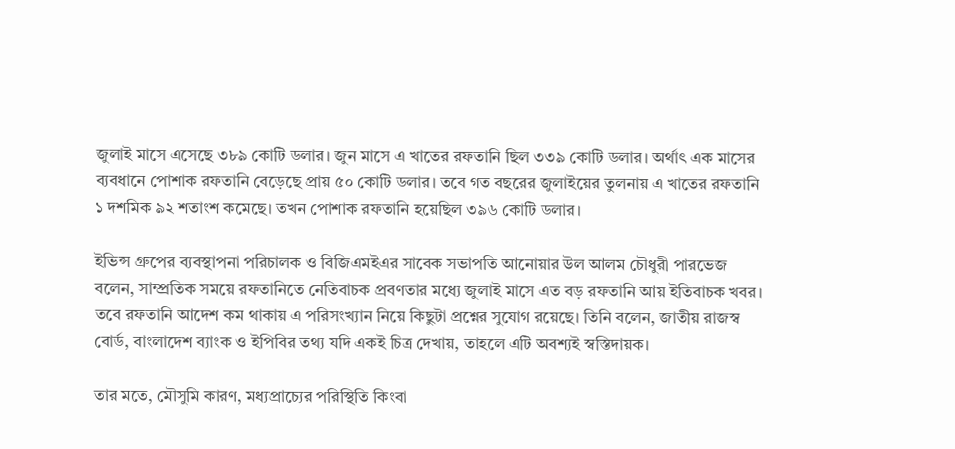জুলাই মাসে এসেছে ৩৮৯ কোটি ডলার। জুন মাসে এ খাতের রফতানি ছিল ৩৩৯ কোটি ডলার। অর্থাৎ এক মাসের ব্যবধানে পোশাক রফতানি বেড়েছে প্রায় ৫০ কোটি ডলার। তবে গত বছরের জুলাইয়ের তুলনায় এ খাতের রফতানি ১ দশমিক ৯২ শতাংশ কমেছে। তখন পোশাক রফতানি হয়েছিল ৩৯৬ কোটি ডলার।

ইভিন্স গ্রুপের ব্যবস্থাপনা পরিচালক ও বিজিএমইএর সাবেক সভাপতি আনোয়ার উল আলম চৌধুরী পারভেজ বলেন, সাম্প্রতিক সময়ে রফতানিতে নেতিবাচক প্রবণতার মধ্যে জুলাই মাসে এত বড় রফতানি আয় ইতিবাচক খবর। তবে রফতানি আদেশ কম থাকায় এ পরিসংখ্যান নিয়ে কিছুটা প্রশ্নের সুযোগ রয়েছে। তিনি বলেন, জাতীয় রাজস্ব বোর্ড, বাংলাদেশ ব্যাংক ও ইপিবির তথ্য যদি একই চিত্র দেখায়, তাহলে এটি অবশ্যই স্বস্তিদায়ক।

তার মতে, মৌসুমি কারণ, মধ্যপ্রাচ্যের পরিস্থিতি কিংবা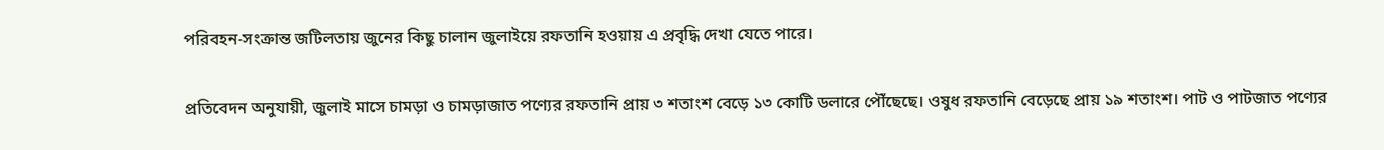পরিবহন-সংক্রান্ত জটিলতায় জুনের কিছু চালান জুলাইয়ে রফতানি হওয়ায় এ প্রবৃদ্ধি দেখা যেতে পারে।

প্রতিবেদন অনুযায়ী, জুলাই মাসে চামড়া ও চামড়াজাত পণ্যের রফতানি প্রায় ৩ শতাংশ বেড়ে ১৩ কোটি ডলারে পৌঁছেছে। ওষুধ রফতানি বেড়েছে প্রায় ১৯ শতাংশ। পাট ও পাটজাত পণ্যের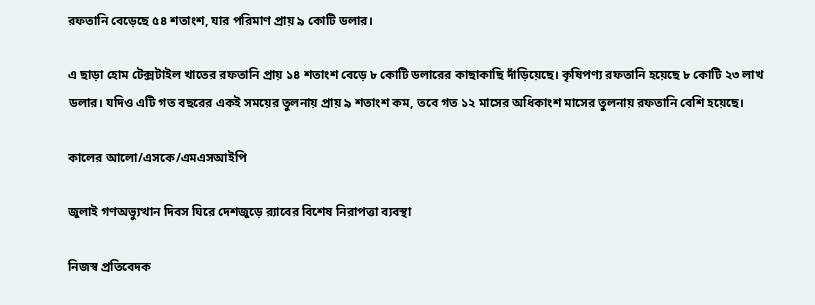রফতানি বেড়েছে ৫৪ শতাংশ, যার পরিমাণ প্রায় ৯ কোটি ডলার।

এ ছাড়া হোম টেক্সটাইল খাতের রফতানি প্রায় ১৪ শতাংশ বেড়ে ৮ কোটি ডলারের কাছাকাছি দাঁড়িয়েছে। কৃষিপণ্য রফতানি হয়েছে ৮ কোটি ২৩ লাখ ডলার। যদিও এটি গত বছরের একই সময়ের তুলনায় প্রায় ৯ শতাংশ কম, তবে গত ১২ মাসের অধিকাংশ মাসের তুলনায় রফতানি বেশি হয়েছে।

কালের আলো/এসকে/এমএসআইপি

জুলাই গণঅভ্যুত্থান দিবস ঘিরে দেশজুড়ে র‍্যাবের বিশেষ নিরাপত্তা ব্যবস্থা

নিজস্ব প্রতিবেদক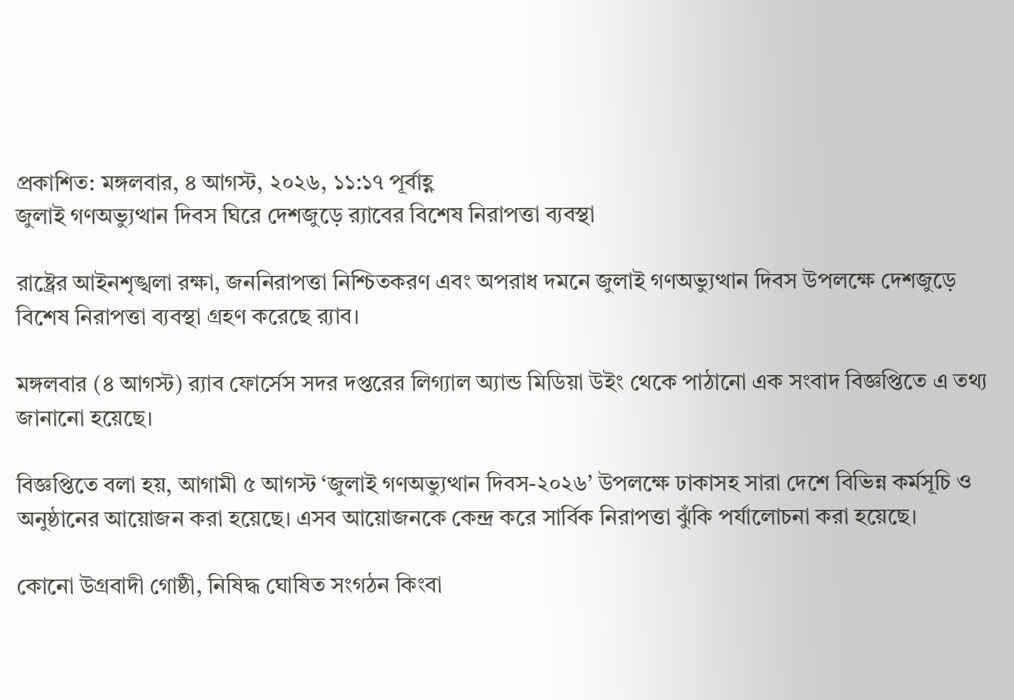প্রকাশিত: মঙ্গলবার, ৪ আগস্ট, ২০২৬, ১১:১৭ পূর্বাহ্ণ
জুলাই গণঅভ্যুত্থান দিবস ঘিরে দেশজুড়ে র‍্যাবের বিশেষ নিরাপত্তা ব্যবস্থা

রাষ্ট্রের আইনশৃঙ্খলা রক্ষা, জননিরাপত্তা নিশ্চিতকরণ এবং অপরাধ দমনে জুলাই গণঅভ্যুত্থান দিবস উপলক্ষে দেশজুড়ে বিশেষ নিরাপত্তা ব্যবস্থা গ্রহণ করেছে র‍্যাব।

মঙ্গলবার (৪ আগস্ট) র‍্যাব ফোর্সেস সদর দপ্তরের লিগ্যাল অ্যান্ড মিডিয়া উইং থেকে পাঠানো এক সংবাদ বিজ্ঞপ্তিতে এ তথ্য জানানো হয়েছে।

বিজ্ঞপ্তিতে বলা হয়, আগামী ৫ আগস্ট ‘জুলাই গণঅভ্যুত্থান দিবস-২০২৬’ উপলক্ষে ঢাকাসহ সারা দেশে বিভিন্ন কর্মসূচি ও অনুষ্ঠানের আয়োজন করা হয়েছে। এসব আয়োজনকে কেন্দ্র করে সার্বিক নিরাপত্তা ঝুঁকি পর্যালোচনা করা হয়েছে।

কোনো উগ্রবাদী গোষ্ঠী, নিষিদ্ধ ঘোষিত সংগঠন কিংবা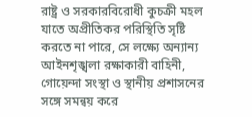রাষ্ট্র ও সরকারবিরোধী কুচক্রী মহল যাতে অপ্রীতিকর পরিস্থিতি সৃষ্টি করতে না পারে, সে লক্ষ্যে অন্যান্য আইনশৃঙ্খলা রক্ষাকারী বাহিনী, গোয়েন্দা সংস্থা ও স্থানীয় প্রশাসনের সঙ্গে সমন্বয় করে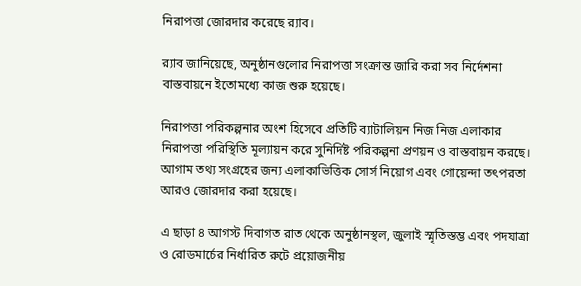নিরাপত্তা জোরদার করেছে র‍্যাব।

র‍্যাব জানিয়েছে, অনুষ্ঠানগুলোর নিরাপত্তা সংক্রান্ত জারি করা সব নির্দেশনা বাস্তবায়নে ইতোমধ্যে কাজ শুরু হয়েছে।

নিরাপত্তা পরিকল্পনার অংশ হিসেবে প্রতিটি ব্যাটালিয়ন নিজ নিজ এলাকার নিরাপত্তা পরিস্থিতি মূল্যায়ন করে সুনির্দিষ্ট পরিকল্পনা প্রণয়ন ও বাস্তবায়ন করছে। আগাম তথ্য সংগ্রহের জন্য এলাকাভিত্তিক সোর্স নিয়োগ এবং গোয়েন্দা তৎপরতা আরও জোরদার করা হয়েছে।

এ ছাড়া ৪ আগস্ট দিবাগত রাত থেকে অনুষ্ঠানস্থল, জুলাই স্মৃতিস্তম্ভ এবং পদযাত্রা ও রোডমার্চের নির্ধারিত রুটে প্রয়োজনীয়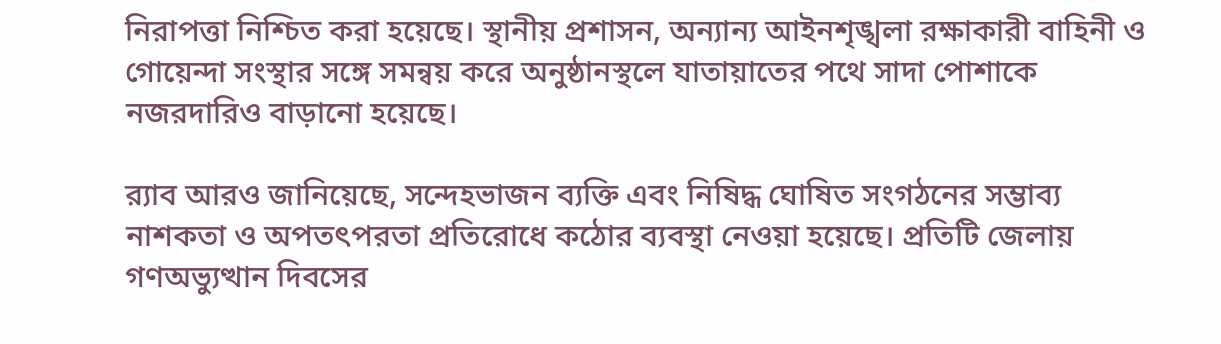নিরাপত্তা নিশ্চিত করা হয়েছে। স্থানীয় প্রশাসন, অন্যান্য আইনশৃঙ্খলা রক্ষাকারী বাহিনী ও গোয়েন্দা সংস্থার সঙ্গে সমন্বয় করে অনুষ্ঠানস্থলে যাতায়াতের পথে সাদা পোশাকে নজরদারিও বাড়ানো হয়েছে।

র‍্যাব আরও জানিয়েছে, সন্দেহভাজন ব্যক্তি এবং নিষিদ্ধ ঘোষিত সংগঠনের সম্ভাব্য নাশকতা ও অপতৎপরতা প্রতিরোধে কঠোর ব্যবস্থা নেওয়া হয়েছে। প্রতিটি জেলায় গণঅভ্যুত্থান দিবসের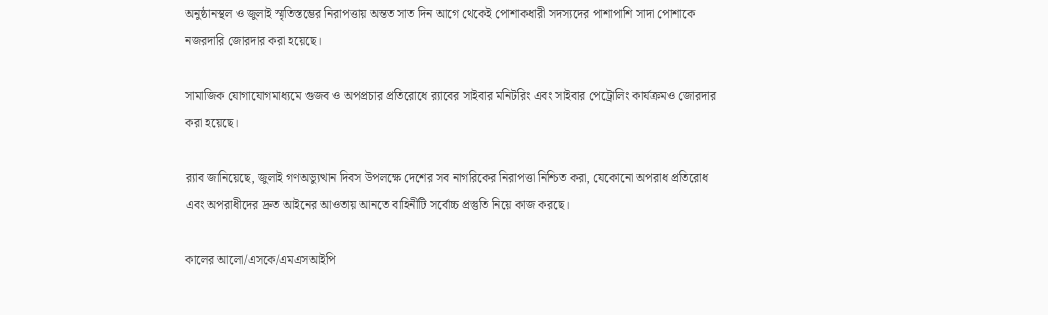অনুষ্ঠানস্থল ও জুলাই স্মৃতিস্তম্ভের নিরাপত্তায় অন্তত সাত দিন আগে থেকেই পোশাকধারী সদস্যদের পাশাপাশি সাদা পোশাকে নজরদারি জোরদার করা হয়েছে।

সামাজিক যোগাযোগমাধ্যমে গুজব ও অপপ্রচার প্রতিরোধে র‍্যাবের সাইবার মনিটরিং এবং সাইবার পেট্রোলিং কার্যক্রমও জোরদার করা হয়েছে।

র‍্যাব জানিয়েছে, জুলাই গণঅভ্যুত্থান দিবস উপলক্ষে দেশের সব নাগরিকের নিরাপত্তা নিশ্চিত করা, যেকোনো অপরাধ প্রতিরোধ এবং অপরাধীদের দ্রুত আইনের আওতায় আনতে বাহিনীটি সর্বোচ্চ প্রস্তুতি নিয়ে কাজ করছে।

কালের আলো/এসকে/এমএসআইপি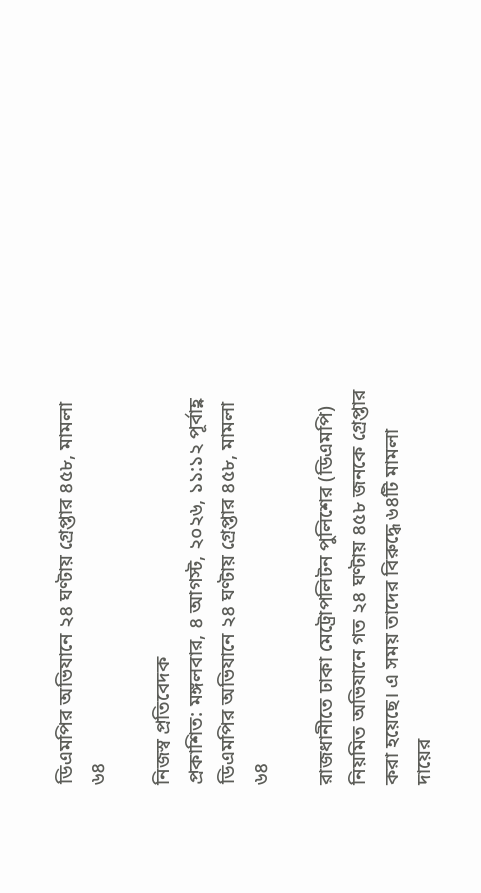ডিএমপির অভিযানে ২৪ ঘণ্টায় গ্রেপ্তার ৪৫৮, মামলা ৬৪

নিজস্ব প্রতিবেদক
প্রকাশিত: মঙ্গলবার, ৪ আগস্ট, ২০২৬, ১১:১২ পূর্বাহ্ণ
ডিএমপির অভিযানে ২৪ ঘণ্টায় গ্রেপ্তার ৪৫৮, মামলা ৬৪

রাজধানীতে ঢাকা মেট্রোপলিটন পুলিশের (ডিএমপি) নিয়মিত অভিযানে গত ২৪ ঘণ্টায় ৪৫৮ জনকে গ্রেপ্তার করা হয়েছে। এ সময় তাদের বিরুদ্ধে ৬৪টি মামলা দায়ের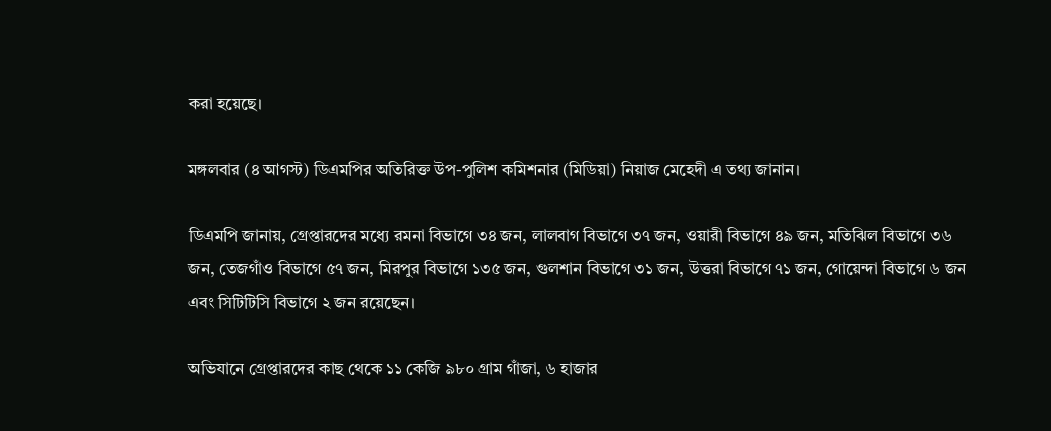করা হয়েছে।

মঙ্গলবার (৪ আগস্ট) ডিএমপির অতিরিক্ত উপ-পুলিশ কমিশনার (মিডিয়া) নিয়াজ মেহেদী এ তথ্য জানান।

ডিএমপি জানায়, গ্রেপ্তারদের মধ্যে রমনা বিভাগে ৩৪ জন, লালবাগ বিভাগে ৩৭ জন, ওয়ারী বিভাগে ৪৯ জন, মতিঝিল বিভাগে ৩৬ জন, তেজগাঁও বিভাগে ৫৭ জন, মিরপুর বিভাগে ১৩৫ জন, গুলশান বিভাগে ৩১ জন, উত্তরা বিভাগে ৭১ জন, গোয়েন্দা বিভাগে ৬ জন এবং সিটিটিসি বিভাগে ২ জন রয়েছেন।

অভিযানে গ্রেপ্তারদের কাছ থেকে ১১ কেজি ৯৮০ গ্রাম গাঁজা, ৬ হাজার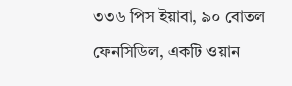৩৩৬ পিস ইয়াবা, ৯০ বোতল ফেনসিডিল, একটি ওয়ান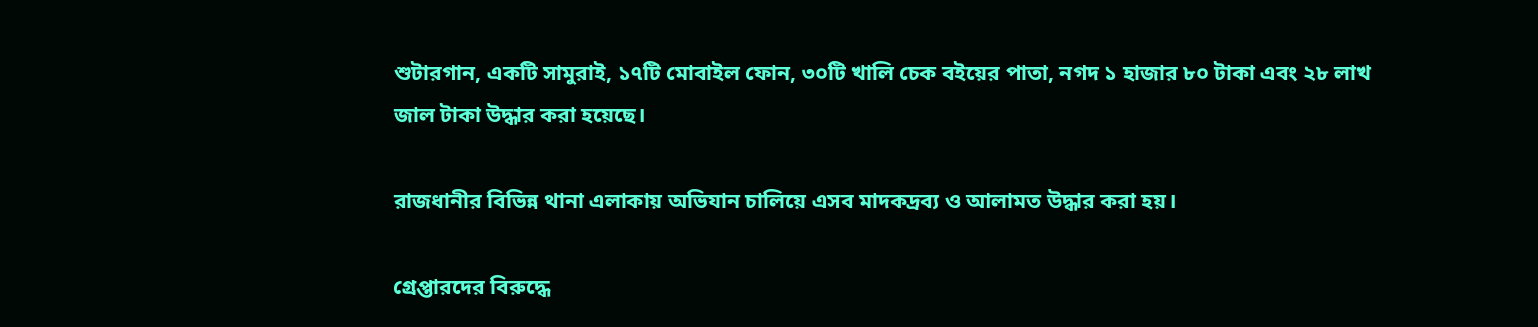শুটারগান, একটি সামুরাই, ১৭টি মোবাইল ফোন, ৩০টি খালি চেক বইয়ের পাতা, নগদ ১ হাজার ৮০ টাকা এবং ২৮ লাখ জাল টাকা উদ্ধার করা হয়েছে।

রাজধানীর বিভিন্ন থানা এলাকায় অভিযান চালিয়ে এসব মাদকদ্রব্য ও আলামত উদ্ধার করা হয়।

গ্রেপ্তারদের বিরুদ্ধে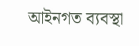আইনগত ব্যবস্থা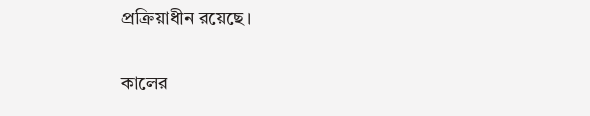প্রক্রিয়াধীন রয়েছে।

কালের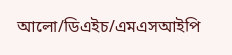আলো/ডিএইচ/এমএসআইপি